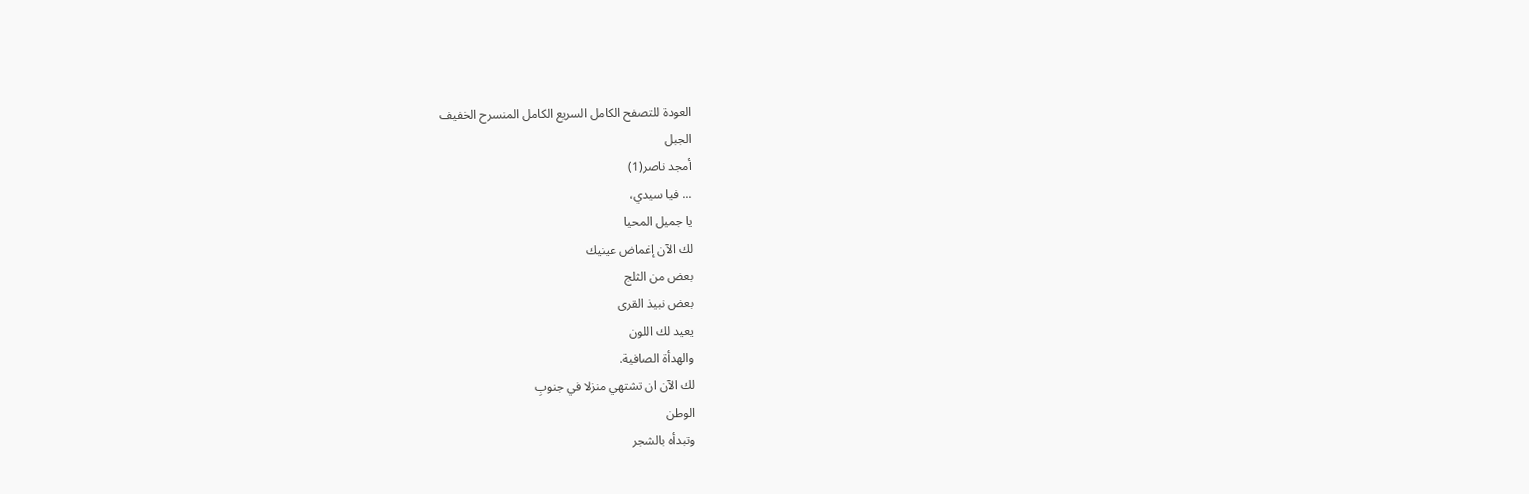العودة للتصفح الكامل السريع الكامل المنسرح الخفيف
الجبل
أمجد ناصر(1)
... فيا سيدي،
يا جميل المحيا
لك الآن إغماض عينيك
بعض من الثلج
بعض نبيذ القرى
يعيد لك اللون
والهدأة الصافية.
لك الآن ان تشتهي منزلا في جنوبِ
الوطن
وتبدأه بالشجر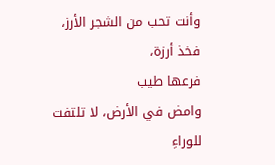وأنت تحب من الشجر الأرز،
فخذ أرزة،
فرعها طيب
وامض في الأرض، لا تلتفت للوراءِ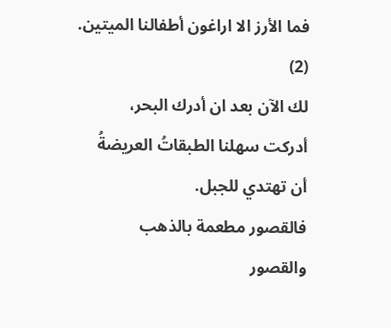فما الأرز الا اراغون أطفالنا الميتين.
(2)
لك الآن بعد ان أدرك البحر،
أدركت سهلنا الطبقاتُ العريضةُ
أن تهتدي للجبل.
فالقصور مطعمة بالذهب
والقصور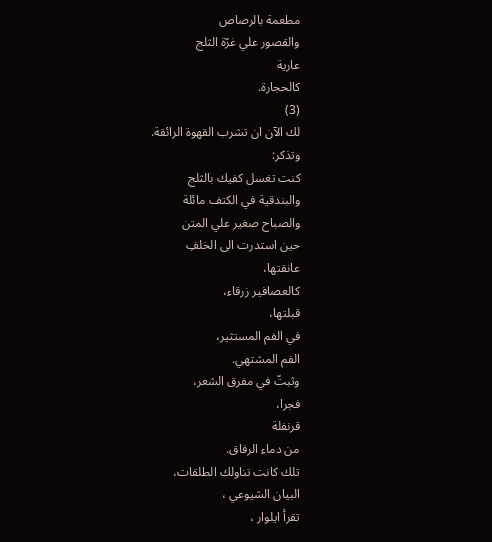مطعمة بالرصاص
والقصور علي غرّة الثلج
عارية
كالحجارة.
(3)
لك الآن ان تشرب القهوة الرائقة.
وتذكر:
كنت تغسل كفيك بالثلج
والبندقية في الكتف مائلة
والصباح صغير علي المتن
حين استدرت الى الخلفِ
عانقتها،
كالعصافير زرقاء،
قبلتها،
في الفم المستثير،
الفم المشتهي.
وثبتّ في مفرق الشعر،
فجرا،
قرنفلة
من دماء الرفاق.
تلك كانت تناولك الطلقات،
البيان الشيوعي ،
تقرأ ايلوار ،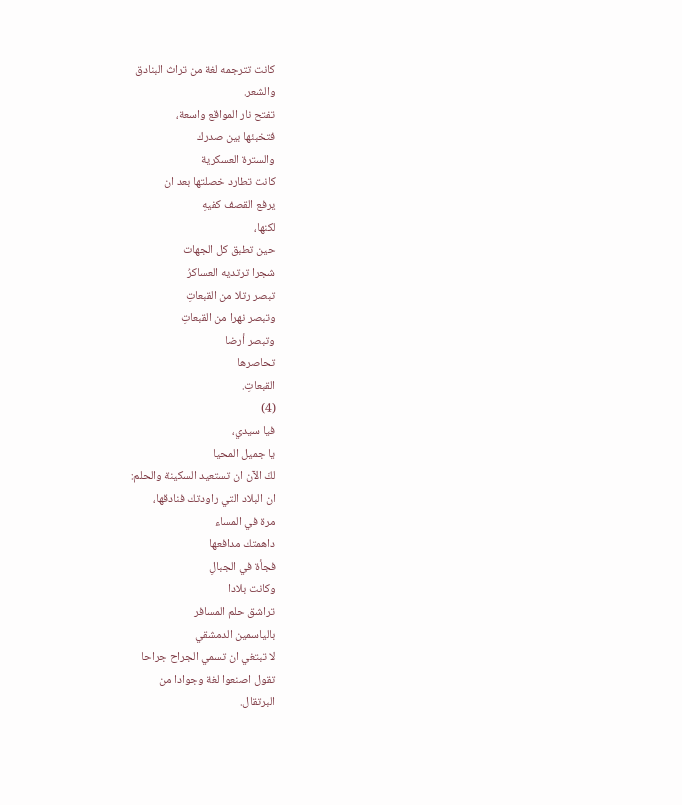كانت تترجمه لغة من تراث البنادق
والشعر.
تفتح نار المواقع واسعة،
فتخبئها بين صدرك
والسترة العسكرية
كانت تطارد خصلتها بعد ان
يرفع القصف كفيهِ
لكنها،
حين تطبق كل الجهات
شجرا ترتديه العساكرُ
تبصر رتلا من القبعاتِ
وتبصر نهرا من القبعاتِ
وتبصر أرضا
تحاصرها
القبعاتِ.
(4)
فيا سيدي،
يا جميل المحيا
لكَ الآن ان تستعيد السكينة والحلم:
ان البلاد التي راودتك فنادقها،
مرة في المساء
داهمتك مدافعها
فجأة في الجبالِ
وكانت بلادا
تراشق حلم المسافر
بالياسمين الدمشقي
لا تبتغي ان تسمي الجراح جراحا
تقول اصنعوا لغة وجوادا من
البرتقال.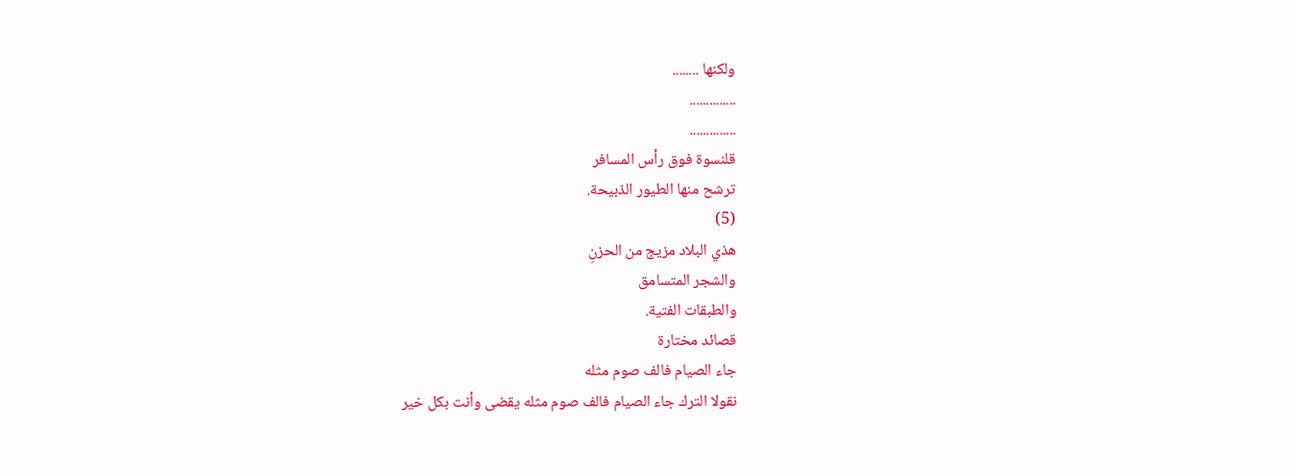ولكنها ........
..............
..............
قلنسوة فوق رأس المسافر
ترشح منها الطيور الذبيحة.
(5)
هذي البلاد مزيج من الحزنِ
والشجر المتسامق
والطبقات الفتية.
قصائد مختارة
جاء الصيام فالف صوم مثله
نقولا الترك جاء الصيام فالف صوم مثله يقضى وأنت بكل خير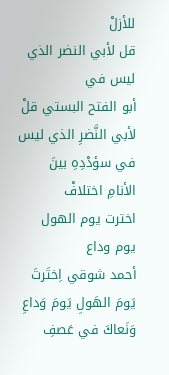للأزلْ
قل لأبي النضر الذي ليس في
أبو الفتح البستي قلْ لأبي النَّضرِ الذي ليس في سؤدْدِهِ بينَ الأنامِ اختلافْ
اخترت يوم الهول يوم وداع
أحمد شوقي اِختَرتَ يَومَ الهَولِ يَومَ وَداعِ وَنَعاكَ في عَصفِ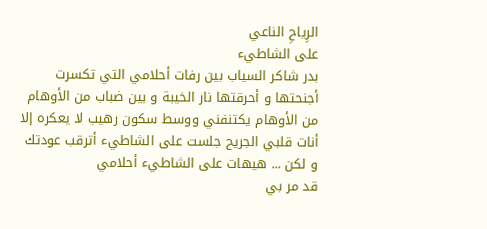الرِياحِ الناعي
على الشاطيء
بدر شاكر السياب بين رفات أحلامي التي تكسرت أجنحتها و أحرقتها نار الخيبة و بين ضباب من الأوهام من الأوهام يكتنفني ووسط سكون رهيب لا يعكره إلا أنات قلبي الجريح جلست على الشاطيء أترقب عودتك و لكن ... هيهات على الشاطيء أحلامي
قد مر بي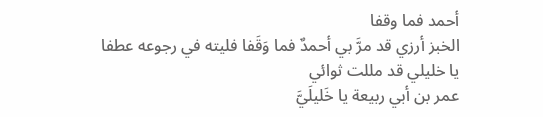أحمد فما وقفا
الخبز أرزي قد مرَّ بي أحمدٌ فما وَقَفا فليته في رجوعه عطفا
يا خليلي قد مللت ثوائي
عمر بن أبي ربيعة يا خَليلَيَّ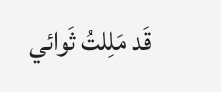قَد مَلِلتُ ثَوائي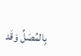بِالمُصَلِّ وَقَد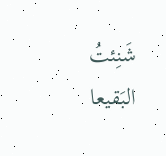شَنِئتُ البَقيعا